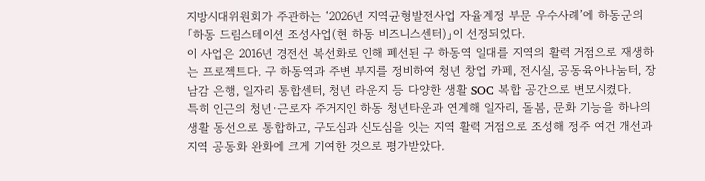지방시대위원회가 주관하는 ‘2026년 지역균형발전사업 자율계정 부문 우수사례’에 하동군의 「하동 드림스테이션 조성사업(현 하동 비즈니스센터)」이 선정되었다.
이 사업은 2016년 경전선 복선화로 인해 폐선된 구 하동역 일대를 지역의 활력 거점으로 재생하는 프로젝트다. 구 하동역과 주변 부지를 정비하여 청년 창업 카페, 전시실, 공동육아나눔터, 장남감 은행, 일자리 통합센터, 청년 라운지 등 다양한 생활 SOC 복합 공간으로 변모시켰다.
특히 인근의 청년·근로자 주거지인 하동 청년타운과 연계해 일자리, 돌봄, 문화 기능을 하나의 생활 동선으로 통합하고, 구도심과 신도심을 잇는 지역 활력 거점으로 조성해 정주 여건 개선과 지역 공동화 완화에 크게 기여한 것으로 평가받았다.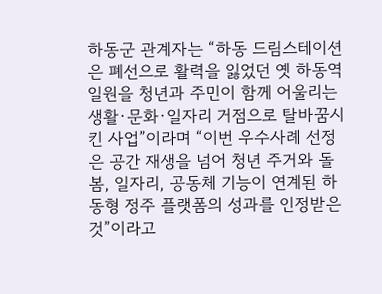하동군 관계자는 “하동 드림스테이션은 폐선으로 활력을 잃었던 옛 하동역 일원을 청년과 주민이 함께 어울리는 생활·문화·일자리 거점으로 탈바꿈시킨 사업”이라며 “이번 우수사례 선정은 공간 재생을 넘어 청년 주거와 돌봄, 일자리, 공동체 기능이 연계된 하동형 정주 플랫폼의 성과를 인정받은 것”이라고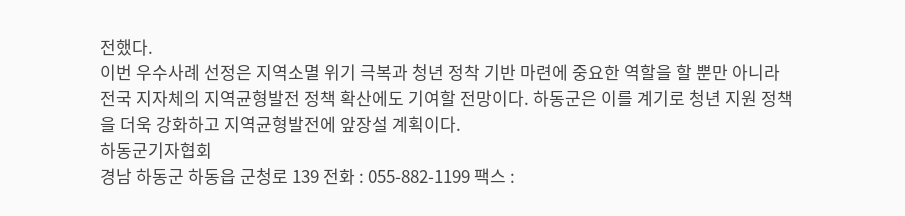전했다.
이번 우수사례 선정은 지역소멸 위기 극복과 청년 정착 기반 마련에 중요한 역할을 할 뿐만 아니라 전국 지자체의 지역균형발전 정책 확산에도 기여할 전망이다. 하동군은 이를 계기로 청년 지원 정책을 더욱 강화하고 지역균형발전에 앞장설 계획이다.
하동군기자협회
경남 하동군 하동읍 군청로 139 전화 : 055-882-1199 팩스 :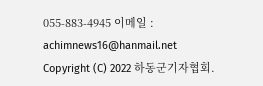055-883-4945 이메일 : achimnews16@hanmail.net
Copyright (C) 2022 하동군기자협회.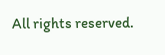All rights reserved.